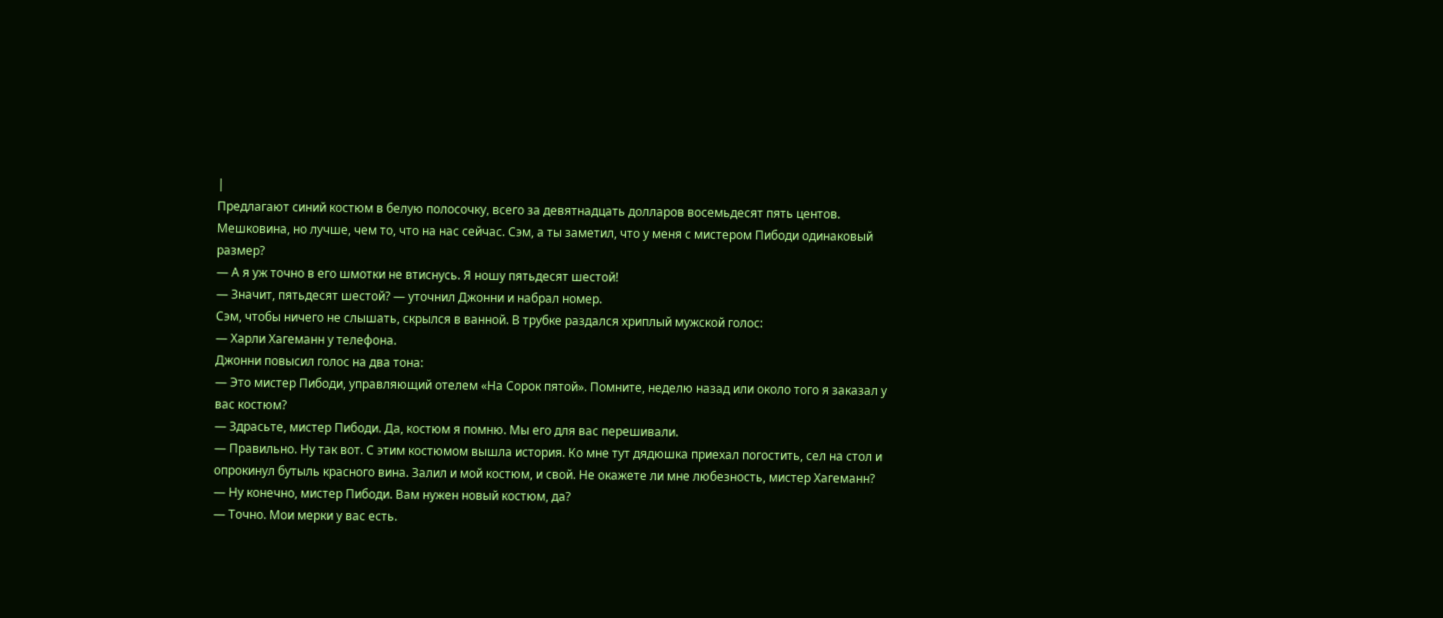|
Предлагают синий костюм в белую полосочку, всего за девятнадцать долларов восемьдесят пять центов. Мешковина, но лучше, чем то, что на нас сейчас. Сэм, а ты заметил, что у меня с мистером Пибоди одинаковый размер?
— А я уж точно в его шмотки не втиснусь. Я ношу пятьдесят шестой!
— Значит, пятьдесят шестой? — уточнил Джонни и набрал номер.
Сэм, чтобы ничего не слышать, скрылся в ванной. В трубке раздался хриплый мужской голос:
— Харли Хагеманн у телефона.
Джонни повысил голос на два тона:
— Это мистер Пибоди, управляющий отелем «На Сорок пятой». Помните, неделю назад или около того я заказал у вас костюм?
— Здрасьте, мистер Пибоди. Да, костюм я помню. Мы его для вас перешивали.
— Правильно. Ну так вот. С этим костюмом вышла история. Ко мне тут дядюшка приехал погостить, сел на стол и опрокинул бутыль красного вина. Залил и мой костюм, и свой. Не окажете ли мне любезность, мистер Хагеманн?
— Ну конечно, мистер Пибоди. Вам нужен новый костюм, да?
— Точно. Мои мерки у вас есть.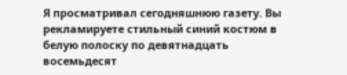Я просматривал сегодняшнюю газету. Вы рекламируете стильный синий костюм в белую полоску по девятнадцать восемьдесят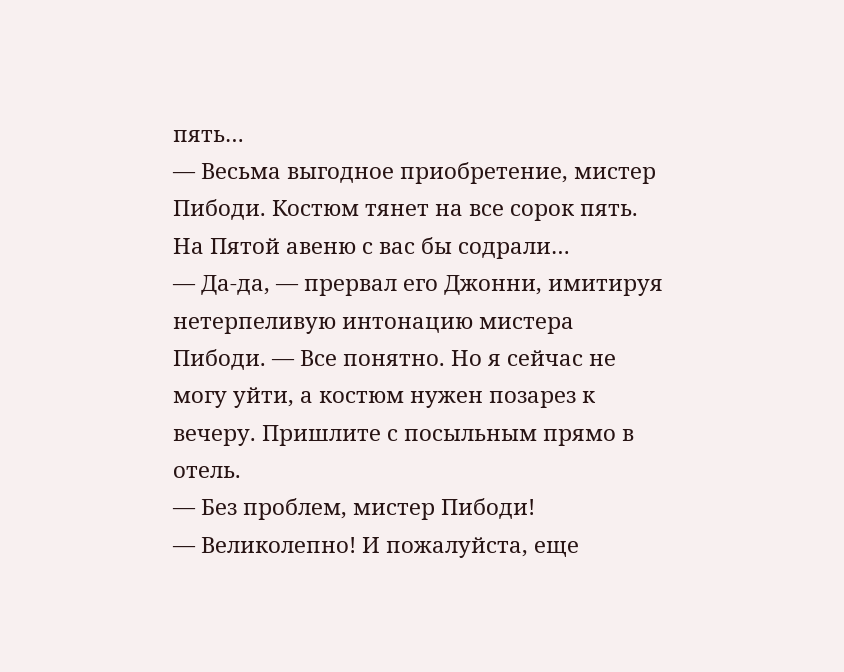пять…
— Весьма выгодное приобретение, мистер Пибоди. Костюм тянет на все сорок пять. На Пятой авеню с вас бы содрали…
— Да-да, — прервал его Джонни, имитируя нетерпеливую интонацию мистера Пибоди. — Все понятно. Но я сейчас не могу уйти, а костюм нужен позарез к вечеру. Пришлите с посыльным прямо в отель.
— Без проблем, мистер Пибоди!
— Великолепно! И пожалуйста, еще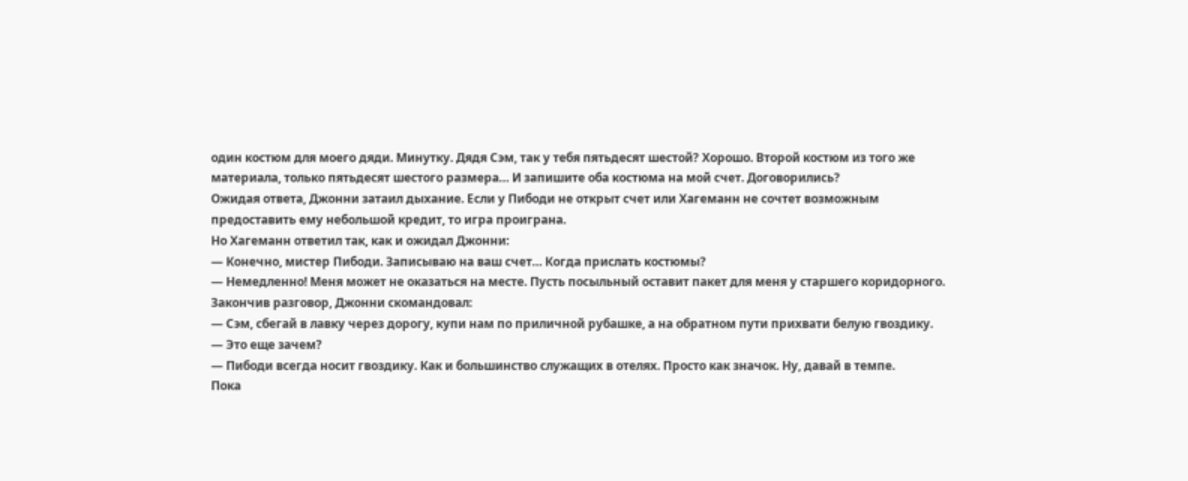один костюм для моего дяди. Минутку. Дядя Сэм, так у тебя пятьдесят шестой? Хорошо. Второй костюм из того же материала, только пятьдесят шестого размера… И запишите оба костюма на мой счет. Договорились?
Ожидая ответа, Джонни затаил дыхание. Если у Пибоди не открыт счет или Хагеманн не сочтет возможным предоставить ему небольшой кредит, то игра проиграна.
Но Хагеманн ответил так, как и ожидал Джонни:
— Конечно, мистер Пибоди. Записываю на ваш счет… Когда прислать костюмы?
— Немедленно! Меня может не оказаться на месте. Пусть посыльный оставит пакет для меня у старшего коридорного.
Закончив разговор, Джонни скомандовал:
— Сэм, сбегай в лавку через дорогу, купи нам по приличной рубашке, а на обратном пути прихвати белую гвоздику.
— Это еще зачем?
— Пибоди всегда носит гвоздику. Как и большинство служащих в отелях. Просто как значок. Ну, давай в темпе.
Пока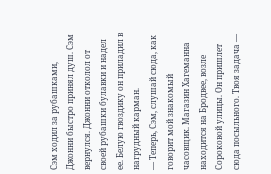Сэм ходил за рубашками, Джонни быстро принял душ. Сэм вернулся. Джонни отколол от своей рубашки булавки и надел ее. Белую гвоздику он приладил в нагрудный карман.
— Теперь, Сэм, слушай сюда, как говорит мой знакомый часовщик. Магазин Хагеманна находится на Бродвее, возле Сороковой улицы. Он пришлет сюда посыльного. Твоя задача —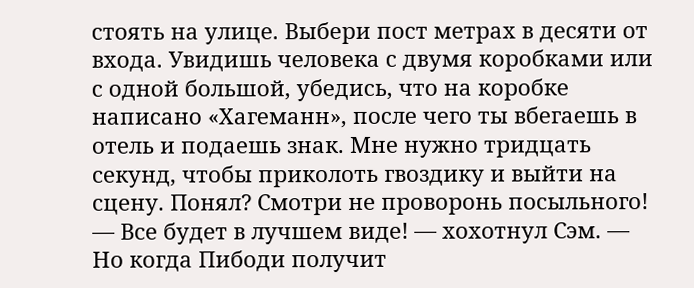стоять на улице. Выбери пост метрах в десяти от входа. Увидишь человека с двумя коробками или с одной большой, убедись, что на коробке написано «Хагеманн», после чего ты вбегаешь в отель и подаешь знак. Мне нужно тридцать секунд, чтобы приколоть гвоздику и выйти на сцену. Понял? Смотри не проворонь посыльного!
— Все будет в лучшем виде! — хохотнул Сэм. — Но когда Пибоди получит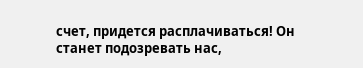счет, придется расплачиваться! Он станет подозревать нас,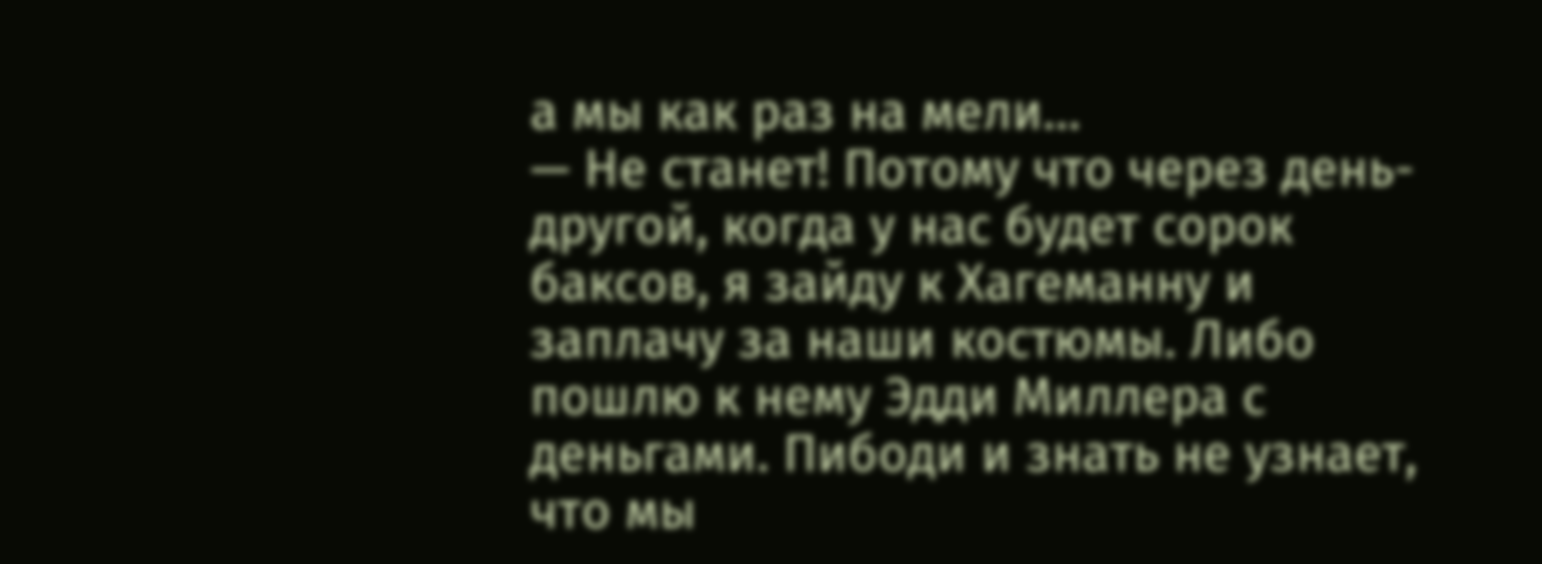а мы как раз на мели…
— Не станет! Потому что через день-другой, когда у нас будет сорок баксов, я зайду к Хагеманну и заплачу за наши костюмы. Либо пошлю к нему Эдди Миллера с деньгами. Пибоди и знать не узнает, что мы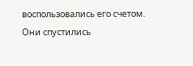воспользовались его счетом.
Они спустились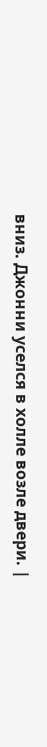вниз. Джонни уселся в холле возле двери. |